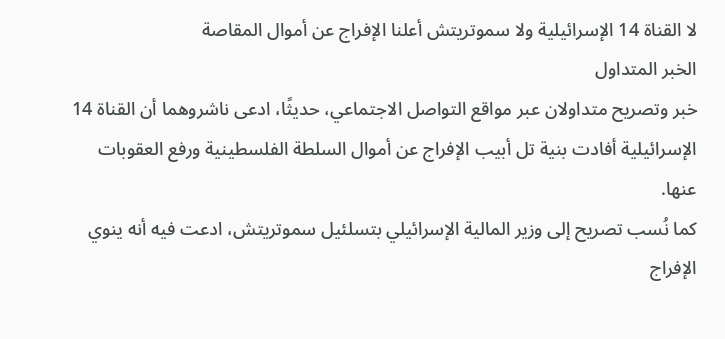لا القناة 14 الإسرائيلية ولا سموتريتش أعلنا الإفراج عن أموال المقاصة
الخبر المتداول
خبر وتصريح متداولان عبر مواقع التواصل الاجتماعي، حديثًا، ادعى ناشروهما أن القناة 14 الإسرائيلية أفادت بنية تل أبيب الإفراج عن أموال السلطة الفلسطينية ورفع العقوبات عنها.
كما نُسب تصريح إلى وزير المالية الإسرائيلي بتسلئيل سموتريتش، ادعت فيه أنه ينوي الإفراج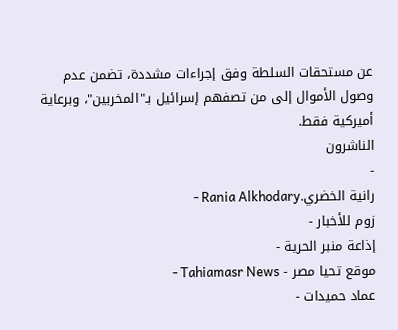عن مستحقات السلطة وفق إجراءات مشددة، تضمن عدم وصول الأموال إلى من تصفهم إسرائيل بـ"المخربين"، وبرعاية أميركية فقط.
الناشرون
-
رانية الخضري.Rania Alkhodary -
زوم للأخبار -
إذاعة منبر الحرية -
موقع تحيا مصر - Tahiamasr News -
عماد حميدات -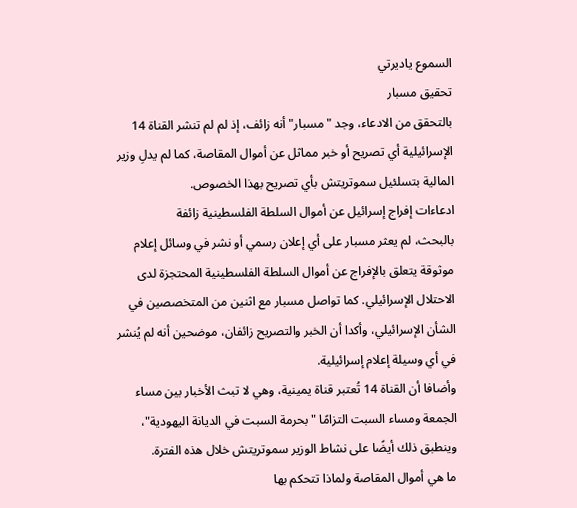السموع ياديرتي
تحقيق مسبار
بالتحقق من الادعاء، وجد "مسبار" أنه زائف، إذ لم لم تنشر القناة 14 الإسرائيلية أي تصريح أو خبر مماثل عن أموال المقاصة، كما لم يدلِ وزير المالية بتسلئيل سموتريتش بأي تصريح بهذا الخصوص.
ادعاءات إفراج إسرائيل عن أموال السلطة الفلسطينية زائفة
بالبحث، لم يعثر مسبار على أي إعلان رسمي أو نشر في وسائل إعلام موثوقة يتعلق بالإفراج عن أموال السلطة الفلسطينية المحتجزة لدى الاحتلال الإسرائيلي. كما تواصل مسبار مع اثنين من المتخصصين في الشأن الإسرائيلي، وأكدا أن الخبر والتصريح زائفان، موضحين أنه لم يُنشر في أي وسيلة إعلام إسرائيلية.
وأضافا أن القناة 14 تُعتبر قناة يمينية، وهي لا تبث الأخبار بين مساء الجمعة ومساء السبت التزامًا "بحرمة السبت في الديانة اليهودية"، وينطبق ذلك أيضًا على نشاط الوزير سموتريتش خلال هذه الفترة.
ما هي أموال المقاصة ولماذا تتحكم بها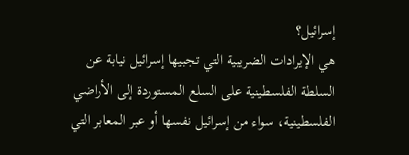إسرائيل؟
هي الإيرادات الضريبية التي تجبيها إسرائيل نيابة عن السلطة الفلسطينية على السلع المستوردة إلى الأراضي الفلسطينية، سواء من إسرائيل نفسها أو عبر المعابر التي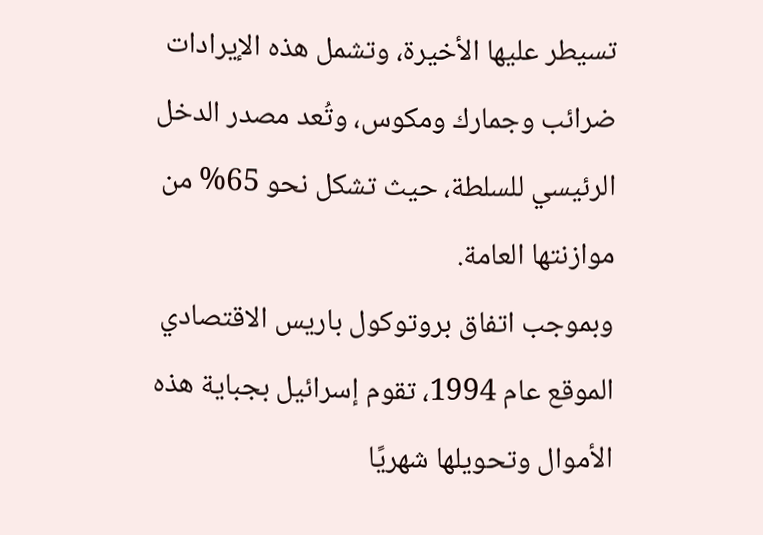تسيطر عليها الأخيرة، وتشمل هذه الإيرادات ضرائب وجمارك ومكوس، وتُعد مصدر الدخل الرئيسي للسلطة، حيث تشكل نحو 65% من موازنتها العامة.
وبموجب اتفاق بروتوكول باريس الاقتصادي الموقع عام 1994، تقوم إسرائيل بجباية هذه الأموال وتحويلها شهريًا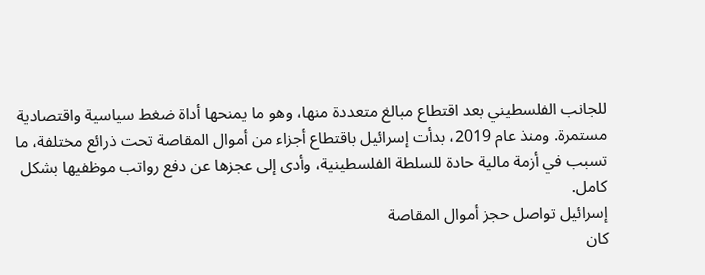للجانب الفلسطيني بعد اقتطاع مبالغ متعددة منها، وهو ما يمنحها أداة ضغط سياسية واقتصادية مستمرة. ومنذ عام 2019، بدأت إسرائيل باقتطاع أجزاء من أموال المقاصة تحت ذرائع مختلفة، ما تسبب في أزمة مالية حادة للسلطة الفلسطينية، وأدى إلى عجزها عن دفع رواتب موظفيها بشكل كامل.
إسرائيل تواصل حجز أموال المقاصة
كان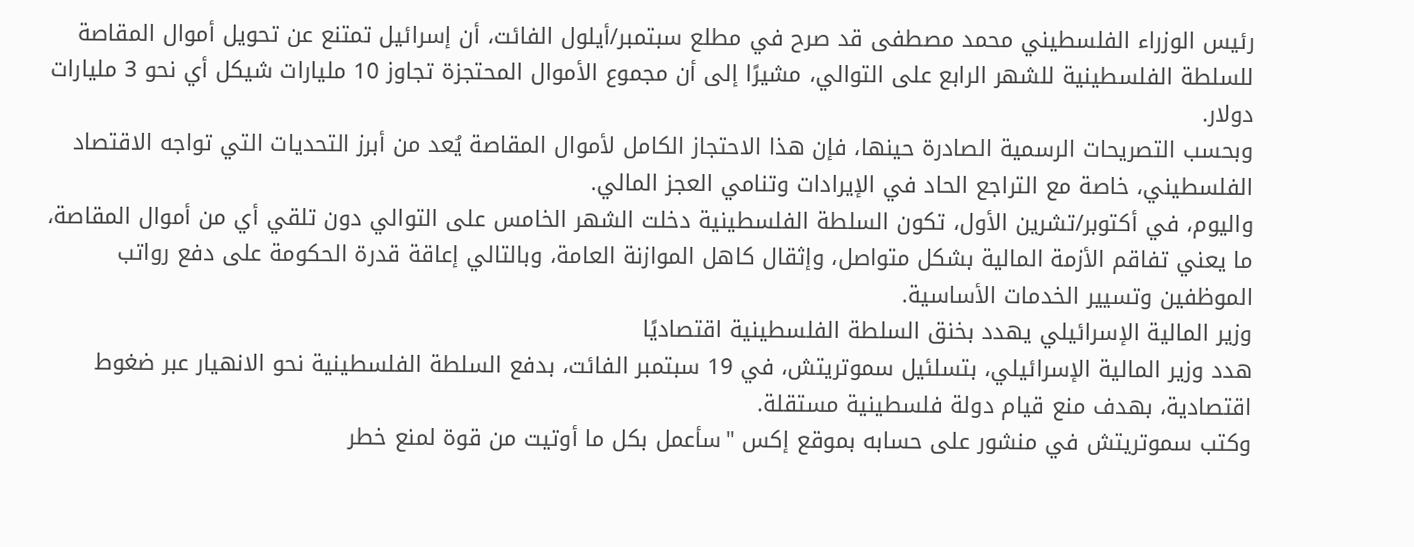رئيس الوزراء الفلسطيني محمد مصطفى قد صرح في مطلع سبتمبر/أيلول الفائت، أن إسرائيل تمتنع عن تحويل أموال المقاصة للسلطة الفلسطينية للشهر الرابع على التوالي، مشيرًا إلى أن مجموع الأموال المحتجزة تجاوز 10 مليارات شيكل أي نحو 3 مليارات دولار.
وبحسب التصريحات الرسمية الصادرة حينها، فإن هذا الاحتجاز الكامل لأموال المقاصة يُعد من أبرز التحديات التي تواجه الاقتصاد الفلسطيني، خاصة مع التراجع الحاد في الإيرادات وتنامي العجز المالي.
واليوم، في أكتوبر/تشرين الأول، تكون السلطة الفلسطينية دخلت الشهر الخامس على التوالي دون تلقي أي من أموال المقاصة، ما يعني تفاقم الأزمة المالية بشكل متواصل، وإثقال كاهل الموازنة العامة، وبالتالي إعاقة قدرة الحكومة على دفع رواتب الموظفين وتسيير الخدمات الأساسية.
وزير المالية الإسرائيلي يهدد بخنق السلطة الفلسطينية اقتصاديًا
هدد وزير المالية الإسرائيلي، بتسلئيل سموتريتش، في 19 سبتمبر الفائت، بدفع السلطة الفلسطينية نحو الانهيار عبر ضغوط اقتصادية، بهدف منع قيام دولة فلسطينية مستقلة.
وكتب سموتريتش في منشور على حسابه بموقع إكس "سأعمل بكل ما أوتيت من قوة لمنع خطر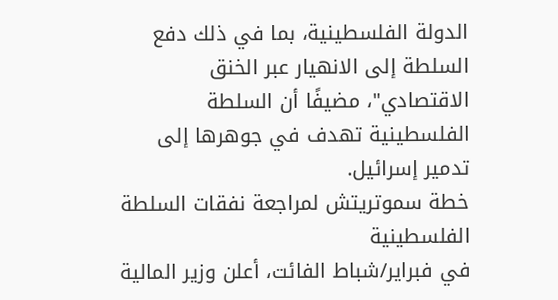الدولة الفلسطينية، بما في ذلك دفع السلطة إلى الانهيار عبر الخنق الاقتصادي"، مضيفًا أن السلطة الفلسطينية تهدف في جوهرها إلى تدمير إسرائيل.
خطة سموتريتش لمراجعة نفقات السلطة الفلسطينية
في فبراير/شباط الفائت، أعلن وزير المالية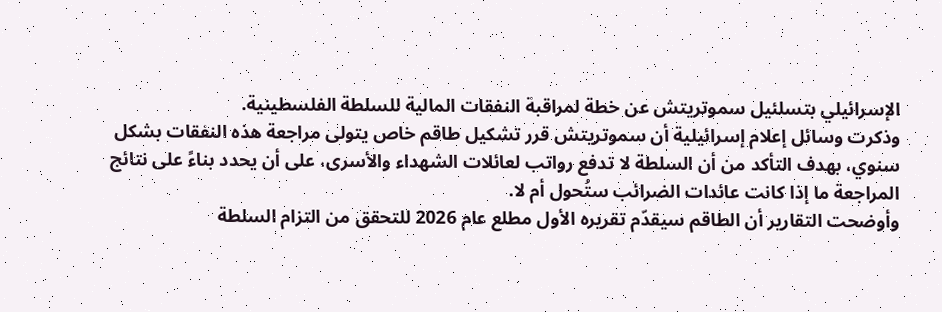الإسرائيلي بتسلئيل سموتريتش عن خطة لمراقبة النفقات المالية للسلطة الفلسطينية.
وذكرت وسائل إعلام إسرائيلية أن سموتريتش قرر تشكيل طاقم خاص يتولى مراجعة هذه النفقات بشكل سنوي، بهدف التأكد من أن السلطة لا تدفع رواتب لعائلات الشهداء والأسرى، على أن يحدد بناءً على نتائج المراجعة ما إذا كانت عائدات الضرائب ستُحول أم لا.
وأوضحت التقارير أن الطاقم سيقدّم تقريره الأول مطلع عام 2026 للتحقق من التزام السلطة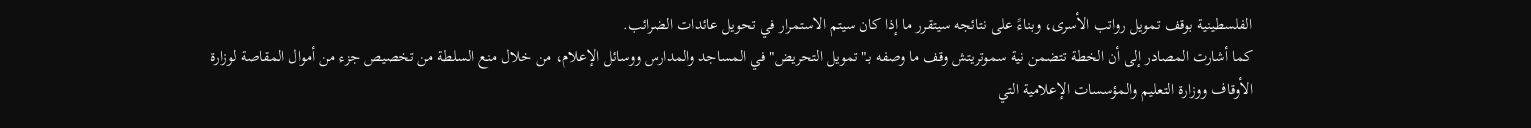الفلسطينية بوقف تمويل رواتب الأسرى، وبناءً على نتائجه سيتقرر ما إذا كان سيتم الاستمرار في تحويل عائدات الضرائب.
كما أشارت المصادر إلى أن الخطة تتضمن نية سموتريتش وقف ما وصفه بـ"تمويل التحريض" في المساجد والمدارس ووسائل الإعلام، من خلال منع السلطة من تخصيص جزء من أموال المقاصة لوزارة الأوقاف ووزارة التعليم والمؤسسات الإعلامية التي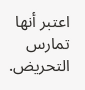اعتبر أنها تمارس التحريض.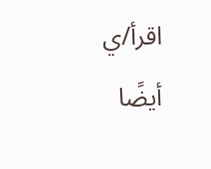اقرأ/ي أيضًا